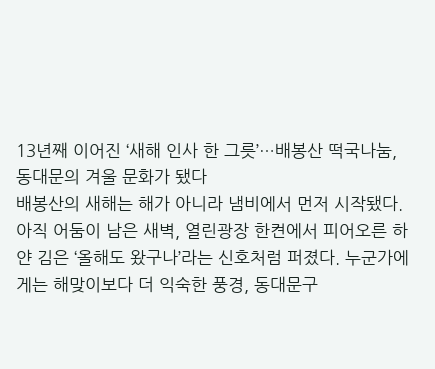13년째 이어진 ‘새해 인사 한 그릇’…배봉산 떡국나눔, 동대문의 겨울 문화가 됐다
배봉산의 새해는 해가 아니라 냄비에서 먼저 시작됐다. 아직 어둠이 남은 새벽, 열린광장 한켠에서 피어오른 하얀 김은 ‘올해도 왔구나’라는 신호처럼 퍼졌다. 누군가에게는 해맞이보다 더 익숙한 풍경, 동대문구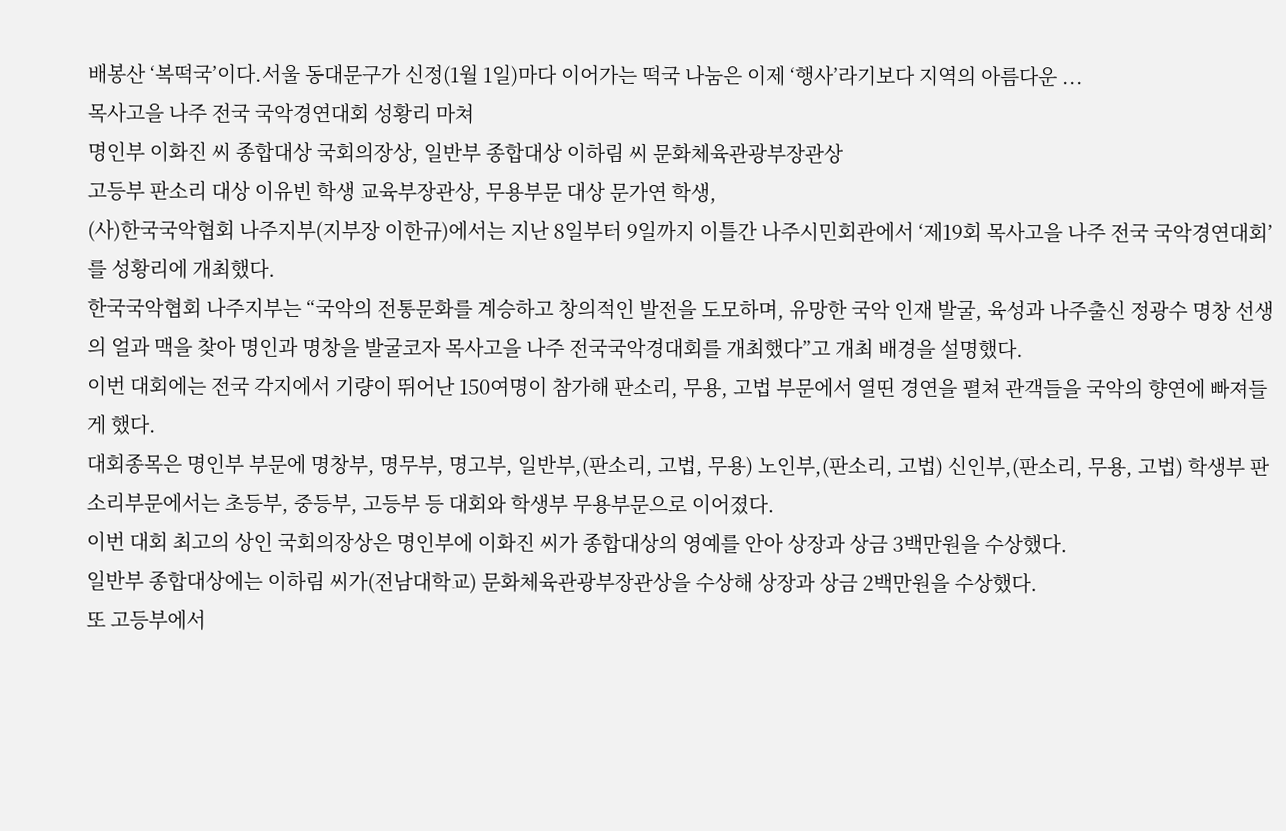배봉산 ‘복떡국’이다.서울 동대문구가 신정(1월 1일)마다 이어가는 떡국 나눔은 이제 ‘행사’라기보다 지역의 아름다운 ...
목사고을 나주 전국 국악경연대회 성황리 마쳐
명인부 이화진 씨 종합대상 국회의장상, 일반부 종합대상 이하림 씨 문화체육관광부장관상
고등부 판소리 대상 이유빈 학생 교육부장관상, 무용부문 대상 문가연 학생,
(사)한국국악협회 나주지부(지부장 이한규)에서는 지난 8일부터 9일까지 이틀간 나주시민회관에서 ‘제19회 목사고을 나주 전국 국악경연대회’를 성황리에 개최했다.
한국국악협회 나주지부는 “국악의 전통문화를 계승하고 창의적인 발전을 도모하며, 유망한 국악 인재 발굴, 육성과 나주출신 정광수 명창 선생의 얼과 맥을 찾아 명인과 명창을 발굴코자 목사고을 나주 전국국악경대회를 개최했다”고 개최 배경을 설명했다.
이번 대회에는 전국 각지에서 기량이 뛰어난 150여명이 참가해 판소리, 무용, 고법 부문에서 열띤 경연을 펼쳐 관객들을 국악의 향연에 빠져들게 했다.
대회종목은 명인부 부문에 명창부, 명무부, 명고부, 일반부,(판소리, 고법, 무용) 노인부,(판소리, 고법) 신인부,(판소리, 무용, 고법) 학생부 판소리부문에서는 초등부, 중등부, 고등부 등 대회와 학생부 무용부문으로 이어졌다.
이번 대회 최고의 상인 국회의장상은 명인부에 이화진 씨가 종합대상의 영예를 안아 상장과 상금 3백만원을 수상했다.
일반부 종합대상에는 이하림 씨가(전남대학교) 문화체육관광부장관상을 수상해 상장과 상금 2백만원을 수상했다.
또 고등부에서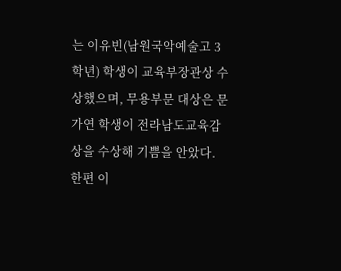는 이유빈(남원국악예술고 3학년) 학생이 교육부장관상 수상했으며, 무용부문 대상은 문가연 학생이 전라남도교육감상을 수상해 기쁨을 안았다.
한편 이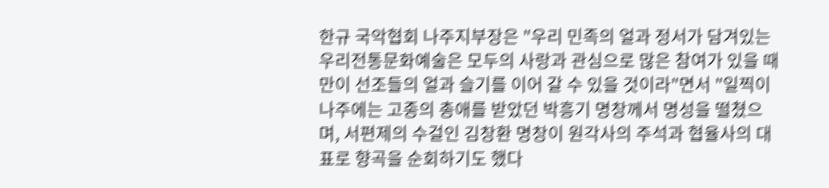한규 국악협회 나주지부장은 "우리 민족의 얼과 정서가 담겨있는 우리전통문화예술은 모두의 사랑과 관심으로 많은 참여가 있을 때만이 선조들의 얼과 슬기를 이어 갈 수 있을 것이라"면서 "일찍이 나주에는 고종의 총애를 받았던 박흥기 명창께서 명성을 떨쳤으며, 서편제의 수걸인 김창환 명창이 원각사의 주석과 협율사의 대표로 향곡을 순회하기도 했다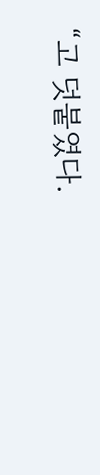“고 덧붙였다.